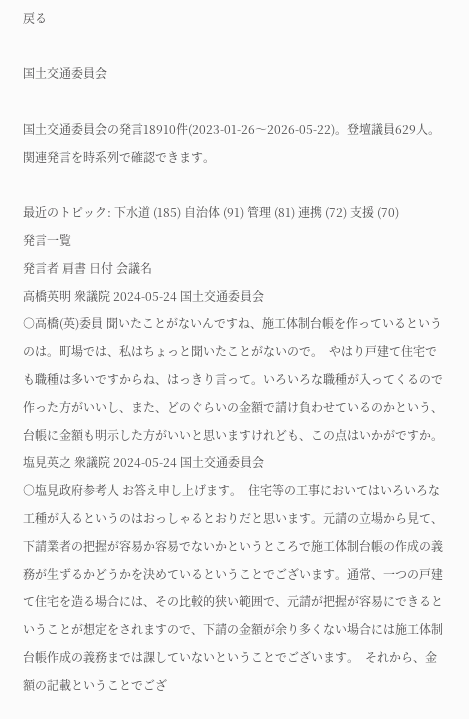戻る

国土交通委員会

国土交通委員会の発言18910件(2023-01-26〜2026-05-22)。登壇議員629人。関連発言を時系列で確認できます。

最近のトピック: 下水道 (185) 自治体 (91) 管理 (81) 連携 (72) 支援 (70)
発言一覧
発言者 肩書 日付 会議名
高橋英明 衆議院 2024-05-24 国土交通委員会
○高橋(英)委員 聞いたことがないんですね、施工体制台帳を作っているというのは。町場では、私はちょっと聞いたことがないので。  やはり戸建て住宅でも職種は多いですからね、はっきり言って。いろいろな職種が入ってくるので作った方がいいし、また、どのぐらいの金額で請け負わせているのかという、台帳に金額も明示した方がいいと思いますけれども、この点はいかがですか。
塩見英之 衆議院 2024-05-24 国土交通委員会
○塩見政府参考人 お答え申し上げます。  住宅等の工事においてはいろいろな工種が入るというのはおっしゃるとおりだと思います。元請の立場から見て、下請業者の把握が容易か容易でないかというところで施工体制台帳の作成の義務が生ずるかどうかを決めているということでございます。通常、一つの戸建て住宅を造る場合には、その比較的狭い範囲で、元請が把握が容易にできるということが想定をされますので、下請の金額が余り多くない場合には施工体制台帳作成の義務までは課していないということでございます。  それから、金額の記載ということでござ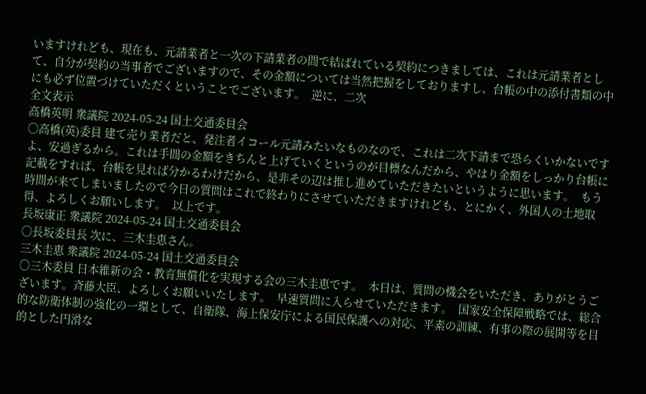いますけれども、現在も、元請業者と一次の下請業者の間で結ばれている契約につきましては、これは元請業者として、自分が契約の当事者でございますので、その金額については当然把握をしておりますし、台帳の中の添付書類の中にも必ず位置づけていただくということでございます。  逆に、二次
全文表示
高橋英明 衆議院 2024-05-24 国土交通委員会
○高橋(英)委員 建て売り業者だと、発注者イコール元請みたいなものなので、これは二次下請まで恐らくいかないですよ、安過ぎるから。これは手間の金額をきちんと上げていくというのが目標なんだから、やはり金額をしっかり台帳に記載をすれば、台帳を見れば分かるわけだから、是非その辺は推し進めていただきたいというように思います。  もう時間が来てしまいましたので今日の質問はこれで終わりにさせていただきますけれども、とにかく、外国人の土地取得、よろしくお願いします。  以上です。
長坂康正 衆議院 2024-05-24 国土交通委員会
○長坂委員長 次に、三木圭恵さん。
三木圭恵 衆議院 2024-05-24 国土交通委員会
○三木委員 日本維新の会・教育無償化を実現する会の三木圭恵です。  本日は、質問の機会をいただき、ありがとうございます。斉藤大臣、よろしくお願いいたします。  早速質問に入らせていただきます。  国家安全保障戦略では、総合的な防衛体制の強化の一環として、自衛隊、海上保安庁による国民保護への対応、平素の訓練、有事の際の展開等を目的とした円滑な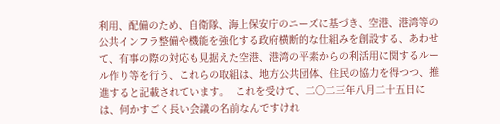利用、配備のため、自衛隊、海上保安庁のニーズに基づき、空港、港湾等の公共インフラ整備や機能を強化する政府横断的な仕組みを創設する、あわせて、有事の際の対応も見据えた空港、港湾の平素からの利活用に関するルール作り等を行う、これらの取組は、地方公共団体、住民の協力を得つつ、推進すると記載されています。  これを受けて、二〇二三年八月二十五日には、何かすごく長い会議の名前なんですけれ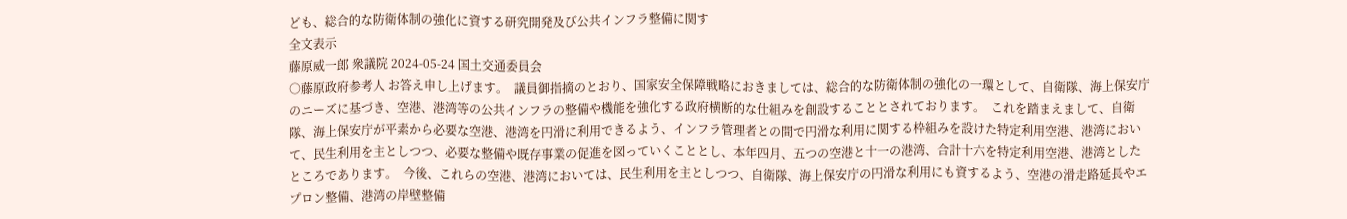ども、総合的な防衛体制の強化に資する研究開発及び公共インフラ整備に関す
全文表示
藤原威一郎 衆議院 2024-05-24 国土交通委員会
○藤原政府参考人 お答え申し上げます。  議員御指摘のとおり、国家安全保障戦略におきましては、総合的な防衛体制の強化の一環として、自衛隊、海上保安庁のニーズに基づき、空港、港湾等の公共インフラの整備や機能を強化する政府横断的な仕組みを創設することとされております。  これを踏まえまして、自衛隊、海上保安庁が平素から必要な空港、港湾を円滑に利用できるよう、インフラ管理者との間で円滑な利用に関する枠組みを設けた特定利用空港、港湾において、民生利用を主としつつ、必要な整備や既存事業の促進を図っていくこととし、本年四月、五つの空港と十一の港湾、合計十六を特定利用空港、港湾としたところであります。  今後、これらの空港、港湾においては、民生利用を主としつつ、自衛隊、海上保安庁の円滑な利用にも資するよう、空港の滑走路延長やエプロン整備、港湾の岸壁整備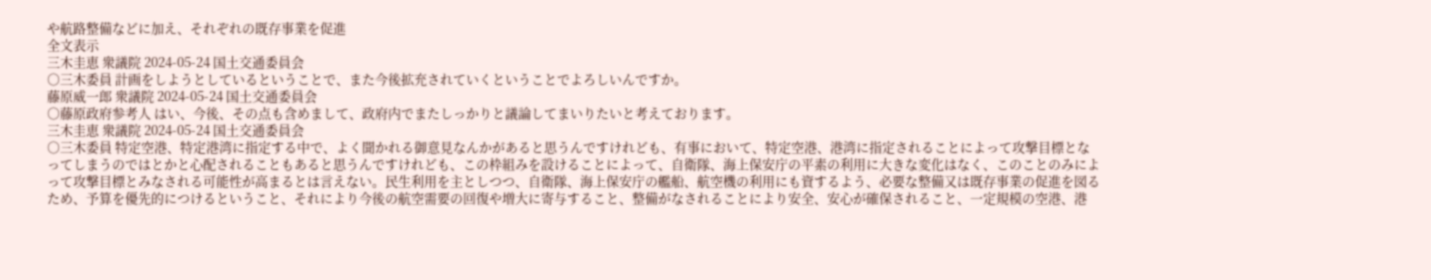や航路整備などに加え、それぞれの既存事業を促進
全文表示
三木圭恵 衆議院 2024-05-24 国土交通委員会
○三木委員 計画をしようとしているということで、また今後拡充されていくということでよろしいんですか。
藤原威一郎 衆議院 2024-05-24 国土交通委員会
○藤原政府参考人 はい、今後、その点も含めまして、政府内でまたしっかりと議論してまいりたいと考えております。
三木圭恵 衆議院 2024-05-24 国土交通委員会
○三木委員 特定空港、特定港湾に指定する中で、よく聞かれる御意見なんかがあると思うんですけれども、有事において、特定空港、港湾に指定されることによって攻撃目標となってしまうのではとかと心配されることもあると思うんですけれども、この枠組みを設けることによって、自衛隊、海上保安庁の平素の利用に大きな変化はなく、このことのみによって攻撃目標とみなされる可能性が高まるとは言えない。民生利用を主としつつ、自衛隊、海上保安庁の艦船、航空機の利用にも資するよう、必要な整備又は既存事業の促進を図るため、予算を優先的につけるということ、それにより今後の航空需要の回復や増大に寄与すること、整備がなされることにより安全、安心が確保されること、一定規模の空港、港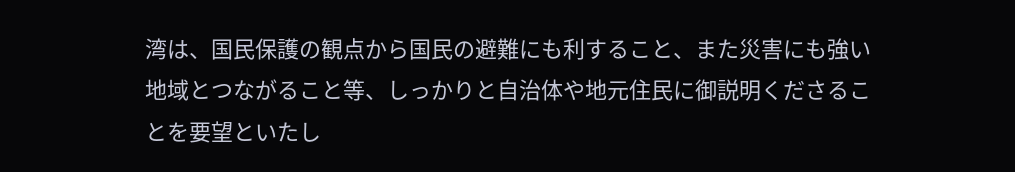湾は、国民保護の観点から国民の避難にも利すること、また災害にも強い地域とつながること等、しっかりと自治体や地元住民に御説明くださることを要望といたし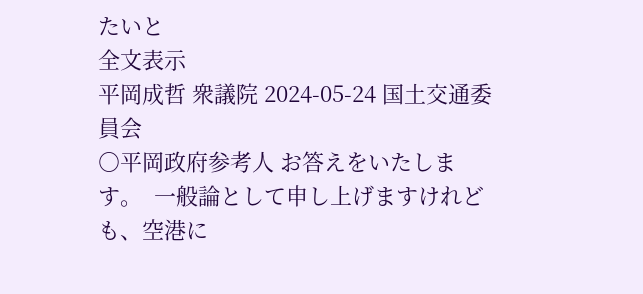たいと
全文表示
平岡成哲 衆議院 2024-05-24 国土交通委員会
○平岡政府参考人 お答えをいたします。  一般論として申し上げますけれども、空港に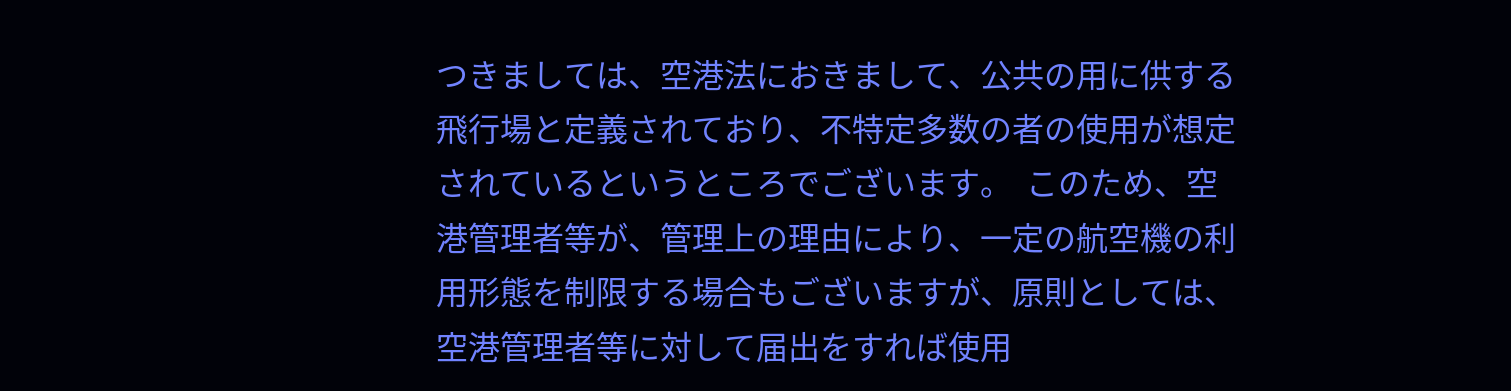つきましては、空港法におきまして、公共の用に供する飛行場と定義されており、不特定多数の者の使用が想定されているというところでございます。  このため、空港管理者等が、管理上の理由により、一定の航空機の利用形態を制限する場合もございますが、原則としては、空港管理者等に対して届出をすれば使用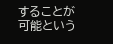することが可能という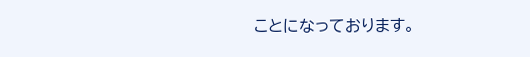ことになっております。